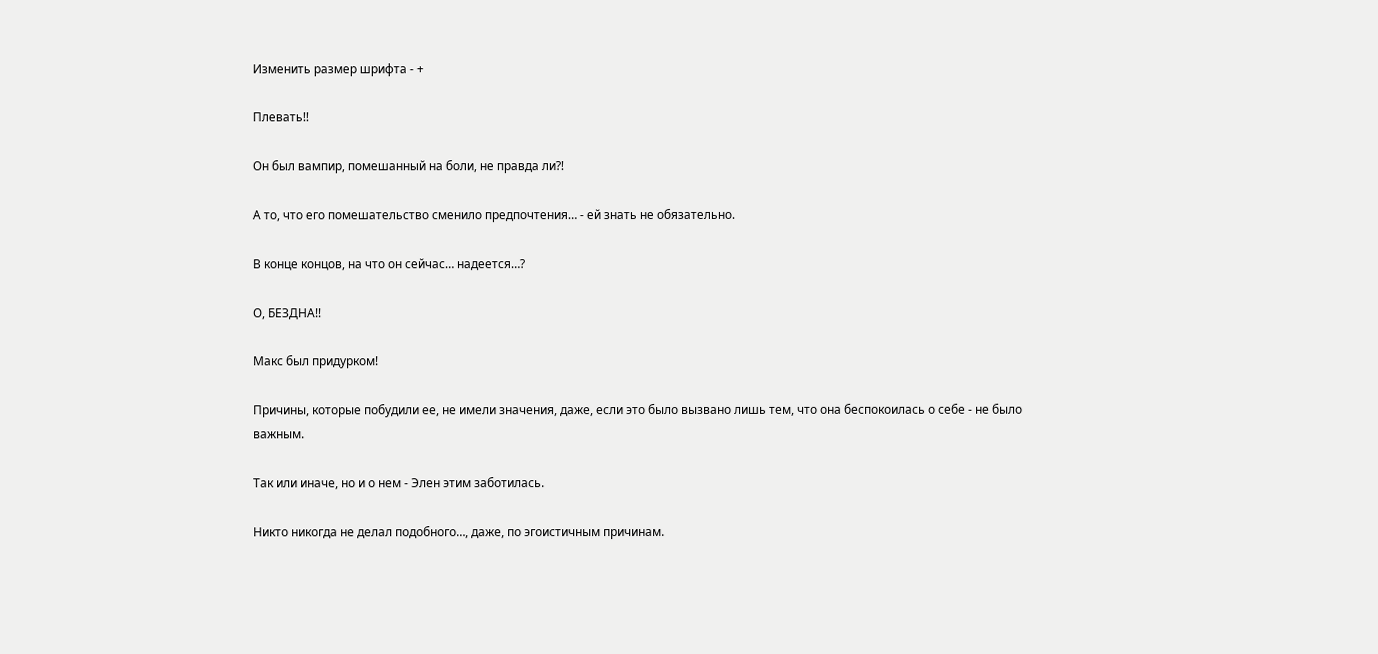Изменить размер шрифта - +

Плевать!!

Он был вампир, помешанный на боли, не правда ли?!

А то, что его помешательство сменило предпочтения… - ей знать не обязательно.

В конце концов, на что он сейчас… надеется…?

О, БЕЗДНА!!

Макс был придурком!

Причины, которые побудили ее, не имели значения, даже, если это было вызвано лишь тем, что она беспокоилась о себе - не было важным.

Так или иначе, но и о нем - Элен этим заботилась.

Никто никогда не делал подобного…, даже, по эгоистичным причинам.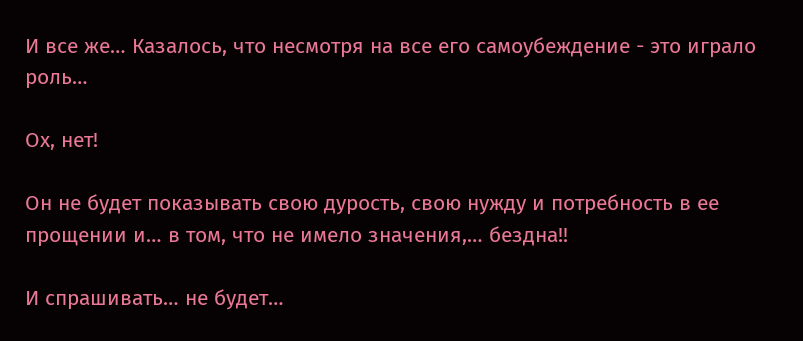И все же… Казалось, что несмотря на все его самоубеждение - это играло роль…

Ох, нет!

Он не будет показывать свою дурость, свою нужду и потребность в ее прощении и… в том, что не имело значения,… бездна!!

И спрашивать… не будет…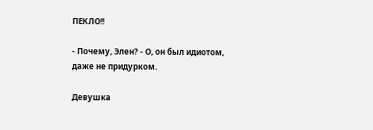ПЕКЛО!!

- Почему, Элен? - О, он был идиотом, даже не придурком.

Девушка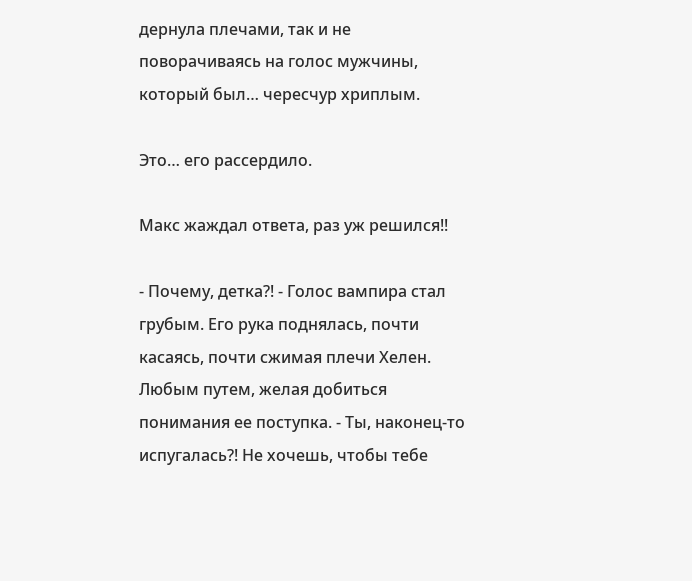дернула плечами, так и не поворачиваясь на голос мужчины, который был… чересчур хриплым.

Это… его рассердило.

Макс жаждал ответа, раз уж решился!!

- Почему, детка?! - Голос вампира стал грубым. Его рука поднялась, почти касаясь, почти сжимая плечи Хелен. Любым путем, желая добиться понимания ее поступка. - Ты, наконец-то испугалась?! Не хочешь, чтобы тебе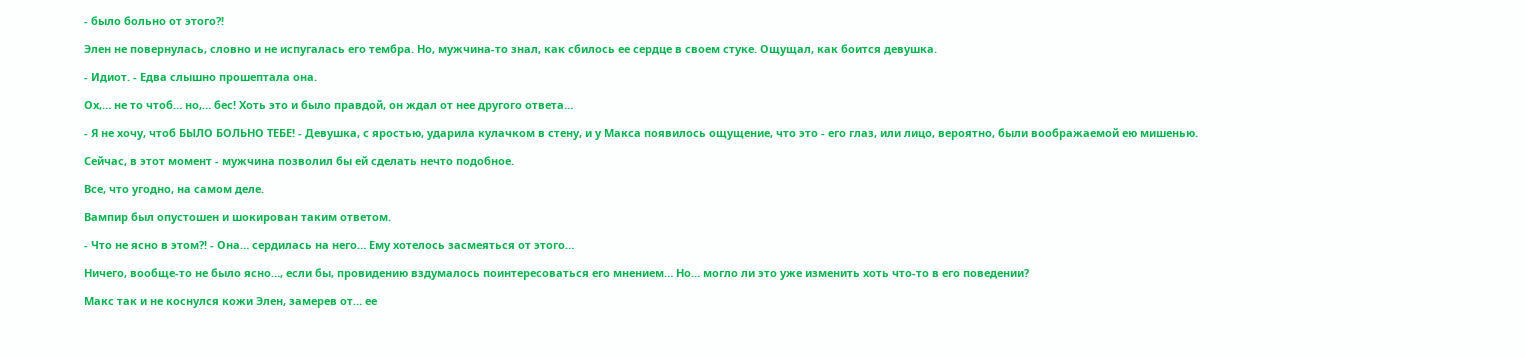- было больно от этого?!

Элен не повернулась, словно и не испугалась его тембра. Но, мужчина-то знал, как сбилось ее сердце в своем стуке. Ощущал, как боится девушка.

- Идиот. - Едва слышно прошептала она.

Ох,… не то чтоб… но,… бес! Хоть это и было правдой, он ждал от нее другого ответа…

- Я не хочу, чтоб БЫЛО БОЛЬНО ТЕБЕ! - Девушка, с яростью, ударила кулачком в стену, и у Макса появилось ощущение, что это - его глаз, или лицо, вероятно, были воображаемой ею мишенью.

Сейчас, в этот момент - мужчина позволил бы ей сделать нечто подобное.

Все, что угодно, на самом деле.

Вампир был опустошен и шокирован таким ответом.

- Что не ясно в этом?! - Она… сердилась на него… Ему хотелось засмеяться от этого…

Ничего, вообще-то не было ясно…, если бы, провидению вздумалось поинтересоваться его мнением… Но… могло ли это уже изменить хоть что-то в его поведении?

Макс так и не коснулся кожи Элен, замерев от… ее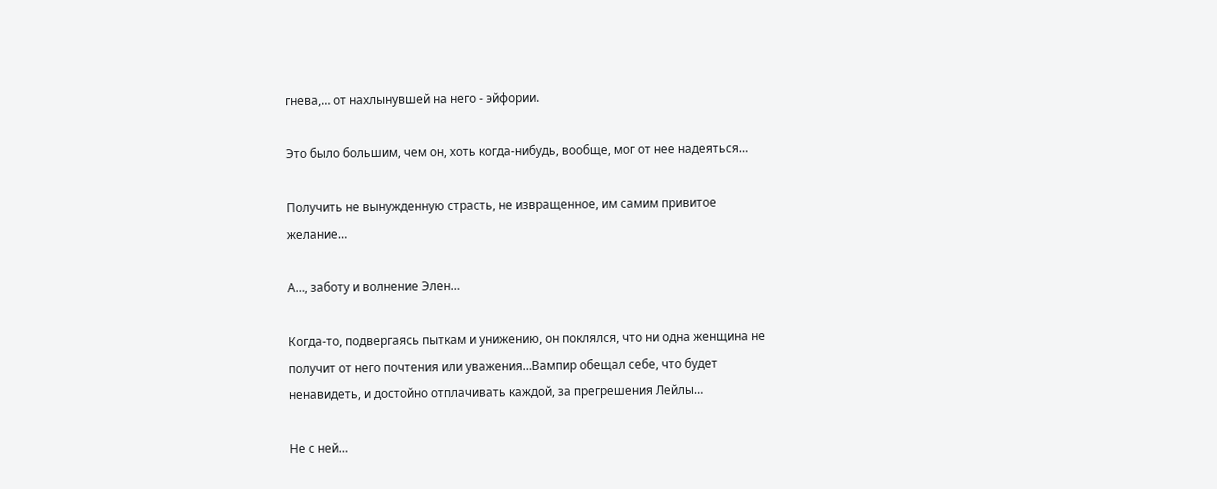гнева,… от нахлынувшей на него - эйфории.

Это было большим, чем он, хоть когда-нибудь, вообще, мог от нее надеяться…

Получить не вынужденную страсть, не извращенное, им самим привитое желание…

А…, заботу и волнение Элен…

Когда-то, подвергаясь пыткам и унижению, он поклялся, что ни одна женщина не получит от него почтения или уважения…Вампир обещал себе, что будет ненавидеть, и достойно отплачивать каждой, за прегрешения Лейлы…

Не с ней…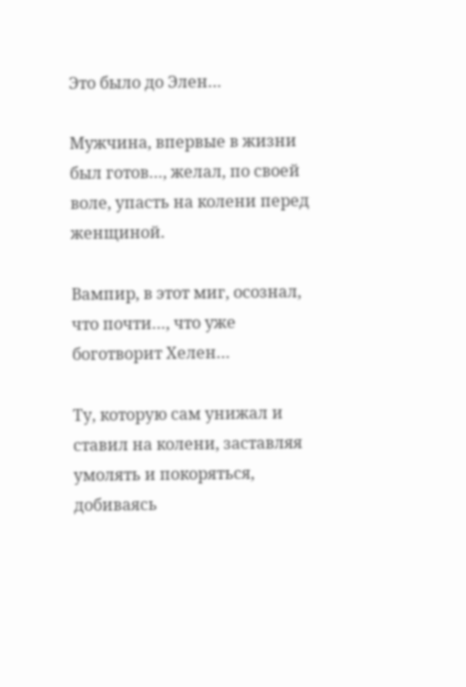Это было до Элен…

Мужчина, впервые в жизни был готов…, желал, по своей воле, упасть на колени перед женщиной.

Вампир, в этот миг, осознал, что почти…, что уже боготворит Хелен…

Ту, которую сам унижал и ставил на колени, заставляя умолять и покоряться, добиваясь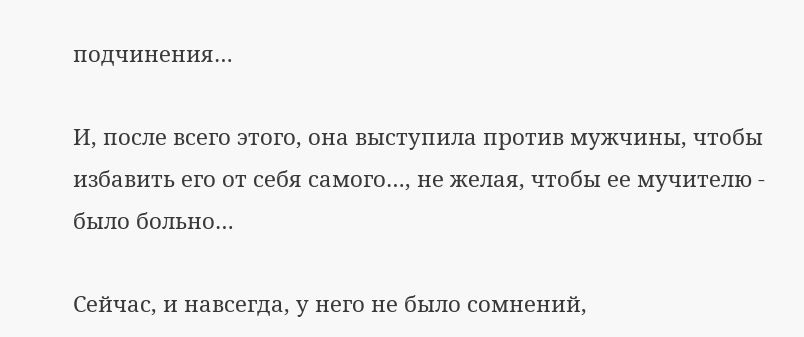подчинения…

И, после всего этого, она выступила против мужчины, чтобы избавить его от себя самого…, не желая, чтобы ее мучителю - было больно…

Сейчас, и навсегда, у него не было сомнений,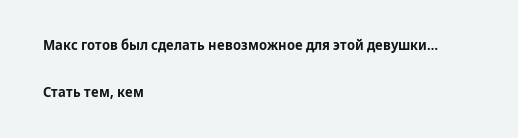Макс готов был сделать невозможное для этой девушки…

Стать тем, кем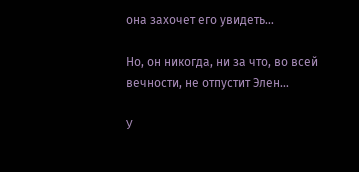она захочет его увидеть…

Но, он никогда, ни за что, во всей вечности, не отпустит Элен…

У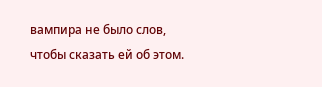вампира не было слов, чтобы сказать ей об этом.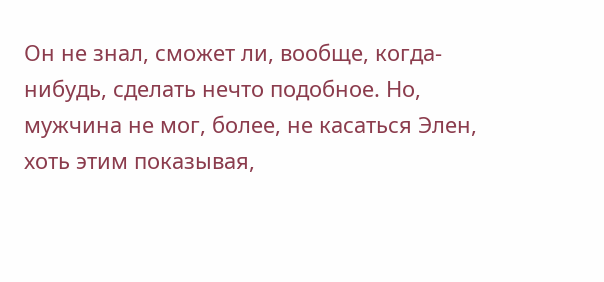Он не знал, сможет ли, вообще, когда-нибудь, сделать нечто подобное. Но, мужчина не мог, более, не касаться Элен, хоть этим показывая,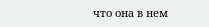что она в нем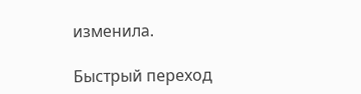изменила.

Быстрый переход